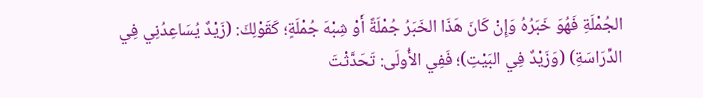الجُمْلَةِ فَهُوَ خَبَرُهُ وَإِنْ كَانَ هَذَا الخَبَرُ جُمْلَةً أَوْ شِبْهَ جُمْلَةٍ؛ كَقَوْلِكَ: (زَيْدٌ يُسَاعِدُنِي فِي الدِّرَاسَةِ) (وَزَيْدٌ فِي البَيْتِ)؛ فَفِي الأُولَى: تَحَدَّثْتَ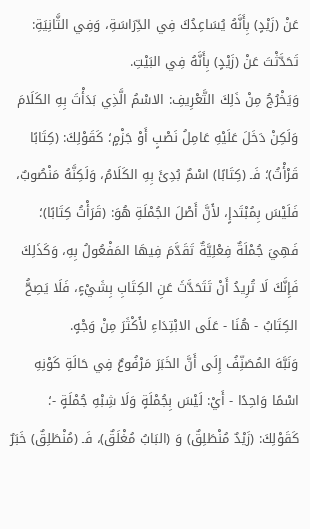عَنْ (زَيْدٍ) بِأَنَّهُ يُسَاعِدُكَ فِي الدِّرَاسَةِ، وَفِي الثَّانِيَةِ: تَحَدَّثْتَ عَنْ (زَيْدٍ) بِأَنَّهُ فِي البَيْتِ.
وَيَخْرُجُ مِنْ ذَلِكَ التَّعْرِيفِ: الاسْمُ الَّذِي بَدَأْتَ بِهِ الكَلَامَ وَلَكِنْ دَخَلَ عَلَيْهِ عَامِلُ نَصْبٍ أَوْ جَزْمٍ؛ كَقَوْلِكَ: (كِتَابًا قَرْأْتُ)؛ فَـ (كِتَابًا) اسْمٌ بُدِئَ بِهِ الكَلَامُ، وَلَكِنَّهُ مَنْصُوبٌ، فَلَيْسَ بِمُبْتَدإٍ، لأَنَّ أَصْلَ الجُمْلَةِ هُوَ: (قَرَأْتُ كِتَابًا)؛ فَهِيَ جُمْلَةٌ فِعْلِيَّةٌ تَقَدَّمَ فِيهَا المَفْعُولُ بِهِ، وَكَذَلِكَ فَإِنَّكَ لَا تُرِيدُ أَنْ تَتَحَدَّثَ عَنِ الكِتَابِ بِشَيْءٍ، فَلَا يَصِحُّ الكِتَابُ - هُنَا - عَلَى الابْتِدَاءِ لأَكْثَرَ مِنْ وَجْهٍ.
وَنَبَّهَ المُصَنِّفُ إِلَى أَنَّ الخَبَرَ مَرْفُوعٌ فِي حَالَةِ كَوْنِهِ اسْمًا وَاحِدًا - أَيْ: لَيْسَ بِجُمْلَةٍ وَلَا شِبْهِ جُمْلَةٍ -؛ كَقَوْلِكَ: (زَيْدٌ مُنْطَلِقٌ) وَ (البَابُ مُغْلَقٌ)، فَـ (مُنْطَلِقٌ) خَبَرٌ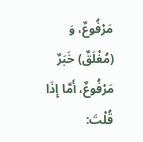مَرْفُوعٌ، وَ (مُغْلَقٌ) خَبَرٌ مَرْفُوعٌ، أَمَّا إِذَا قُلْتَ: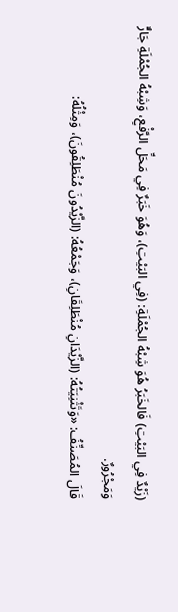(زَيْدٌ فِي البَيْتِ) فَالخَبَرُ هُوَ شِبْهُ الجُمْلَةِ: (فِي البَيْتِ)، وَهُوَ خَبَرٌ فِي مَحَلِّ الرَّفْعِ، وَشِبْهُ الجُمْلَةِ جَارٌّ وَمَجْرُورٌ.
قَالَ المُصَنِّفُ: «وَتَثْنِيَتُهُ: (الزَّيْدَانِ مُنْطَلِقَانِ)، وَجَمْعُهُ: (الزَّيْدُونَ مُنْطَلِقُونَ)، وَمِثْلُهُ: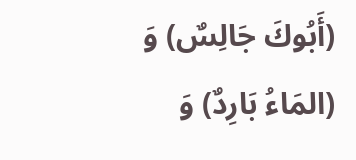(أَبُوكَ جَالِسٌ) وَ (المَاءُ بَارِدٌ) وَ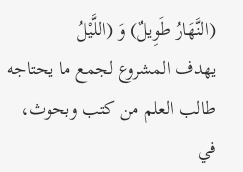(النَّهَارُ طَوِيلٌ) وَ (اللَّيْلُ
يهدف المشروع لجمع ما يحتاجه طالب العلم من كتب وبحوث، في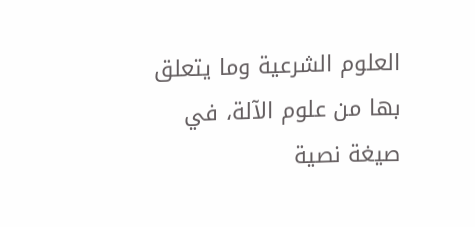العلوم الشرعية وما يتعلق بها من علوم الآلة، في صيغة نصية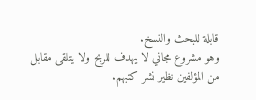قابلة للبحث والنسخ.
وهو مشروع مجاني لا يهدف للربح ولا يتلقى مقابل من المؤلفين نظير نشر كتبهم.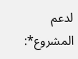لدعم المشروع*: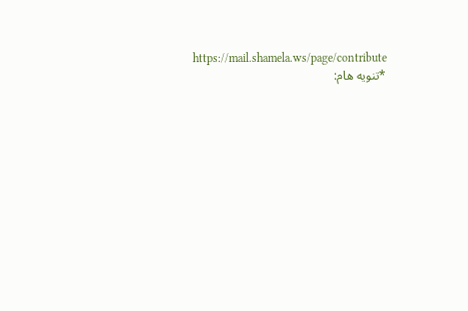https://mail.shamela.ws/page/contribute
*تنويه هام: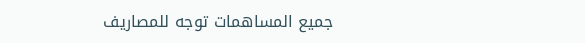جميع المساهمات توجه للمصاريف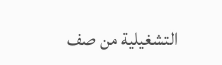التشغيلية من صف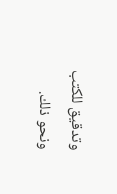وتدقيق للكتب ونحو ذلك.